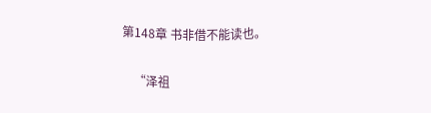第148章 书非借不能读也。

    “泽祖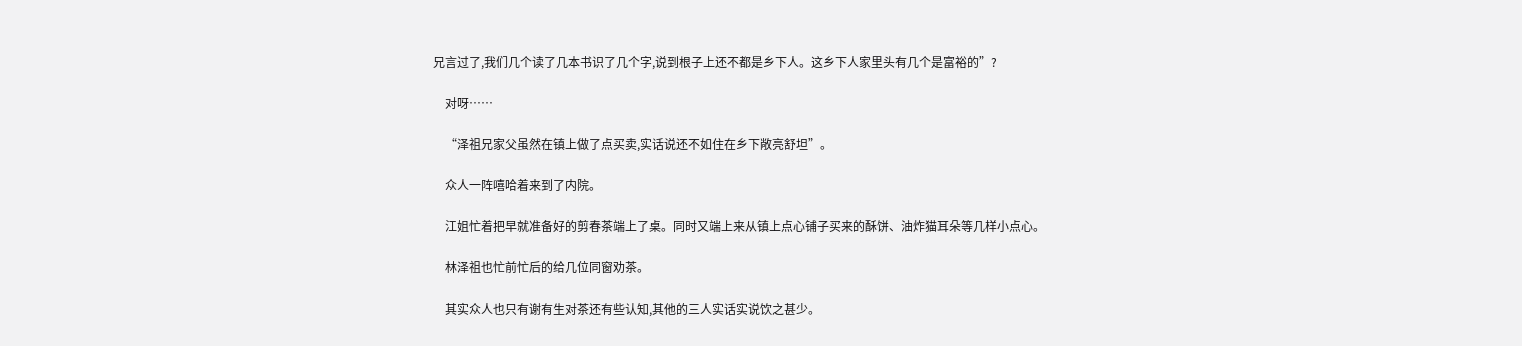兄言过了,我们几个读了几本书识了几个字,说到根子上还不都是乡下人。这乡下人家里头有几个是富裕的”?

    对呀……

    “泽祖兄家父虽然在镇上做了点买卖,实话说还不如住在乡下敞亮舒坦”。

    众人一阵嘻哈着来到了内院。

    江姐忙着把早就准备好的剪春茶端上了桌。同时又端上来从镇上点心铺子买来的酥饼、油炸猫耳朵等几样小点心。

    林泽祖也忙前忙后的给几位同窗劝茶。

    其实众人也只有谢有生对茶还有些认知,其他的三人实话实说饮之甚少。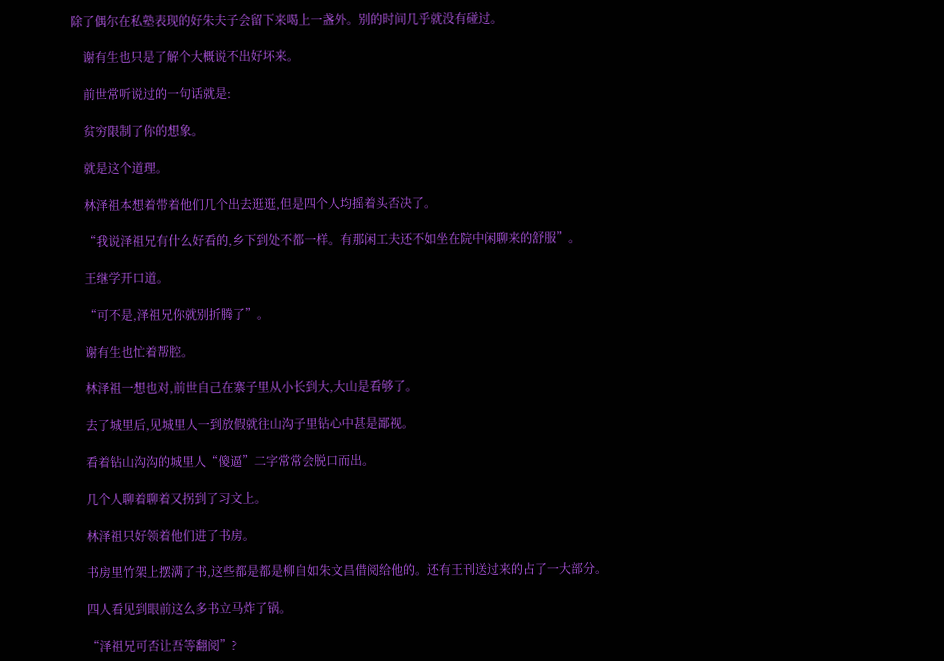除了偶尔在私塾表现的好朱夫子会留下来喝上一盏外。别的时间几乎就没有碰过。

    谢有生也只是了解个大概说不出好坏来。

    前世常听说过的一句话就是:

    贫穷限制了你的想象。

    就是这个道理。

    林泽祖本想着带着他们几个出去逛逛,但是四个人均摇着头否决了。

    “我说泽祖兄有什么好看的,乡下到处不都一样。有那闲工夫还不如坐在院中闲聊来的舒服”。

    王继学开口道。

    “可不是,泽祖兄你就别折腾了”。

    谢有生也忙着帮腔。

    林泽祖一想也对,前世自己在寨子里从小长到大,大山是看够了。

    去了城里后,见城里人一到放假就往山沟子里钻心中甚是鄙视。

    看着钻山沟沟的城里人“傻逼”二字常常会脱口而出。

    几个人聊着聊着又拐到了习文上。

    林泽祖只好领着他们进了书房。

    书房里竹架上摆满了书,这些都是都是柳自如朱文昌借阅给他的。还有王刊送过来的占了一大部分。

    四人看见到眼前这么多书立马炸了锅。

    “泽祖兄可否让吾等翻阅”?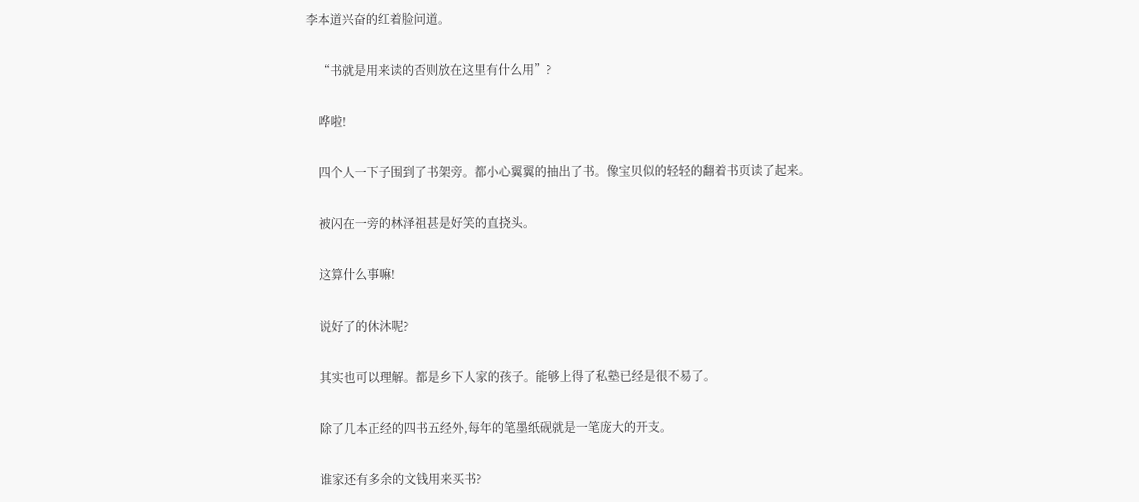李本道兴奋的红着脸问道。

    “书就是用来读的否则放在这里有什么用”?

    哗啦!

    四个人一下子围到了书架旁。都小心翼翼的抽出了书。像宝贝似的轻轻的翻着书页读了起来。

    被闪在一旁的林泽祖甚是好笑的直挠头。

    这算什么事嘛!

    说好了的休沐呢?

    其实也可以理解。都是乡下人家的孩子。能够上得了私塾已经是很不易了。

    除了几本正经的四书五经外,每年的笔墨纸砚就是一笔庞大的开支。

    谁家还有多余的文钱用来买书?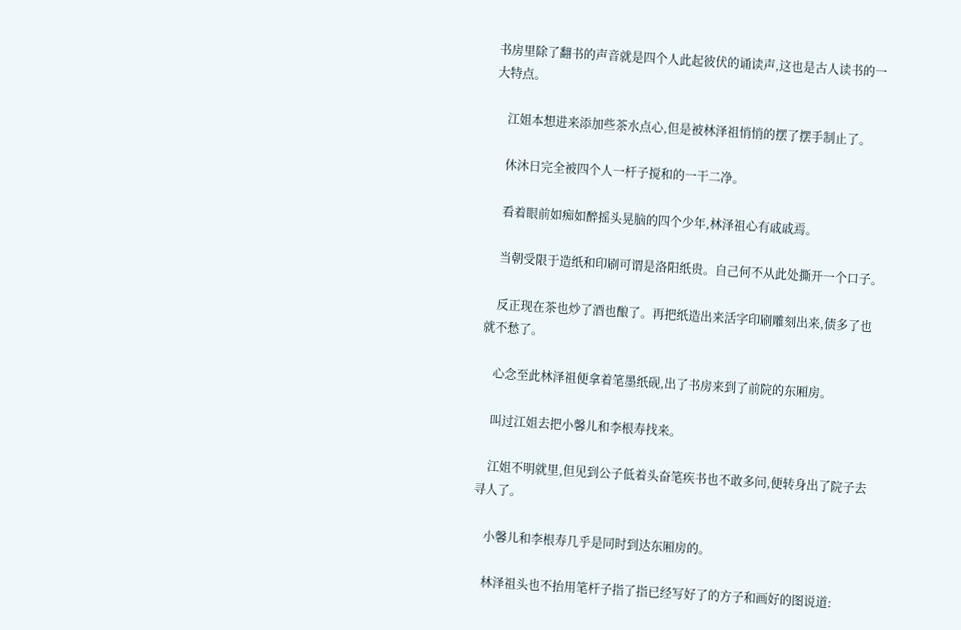书房里除了翻书的声音就是四个人此起彼伏的诵读声,这也是古人读书的一大特点。

    江姐本想进来添加些茶水点心,但是被林泽祖悄悄的摆了摆手制止了。

    休沐日完全被四个人一杆子搅和的一干二净。

    看着眼前如痴如醉摇头晃脑的四个少年,林泽祖心有戚戚焉。

    当朝受限于造纸和印刷可谓是洛阳纸贵。自己何不从此处撕开一个口子。

    反正现在茶也炒了酒也酿了。再把纸造出来活字印刷雕刻出来,债多了也就不愁了。

    心念至此林泽祖便拿着笔墨纸砚,出了书房来到了前院的东厢房。

    叫过江姐去把小馨儿和李根寿找来。

    江姐不明就里,但见到公子低着头奋笔疾书也不敢多问,便转身出了院子去寻人了。

    小馨儿和李根寿几乎是同时到达东厢房的。

    林泽祖头也不抬用笔杆子指了指已经写好了的方子和画好的图说道: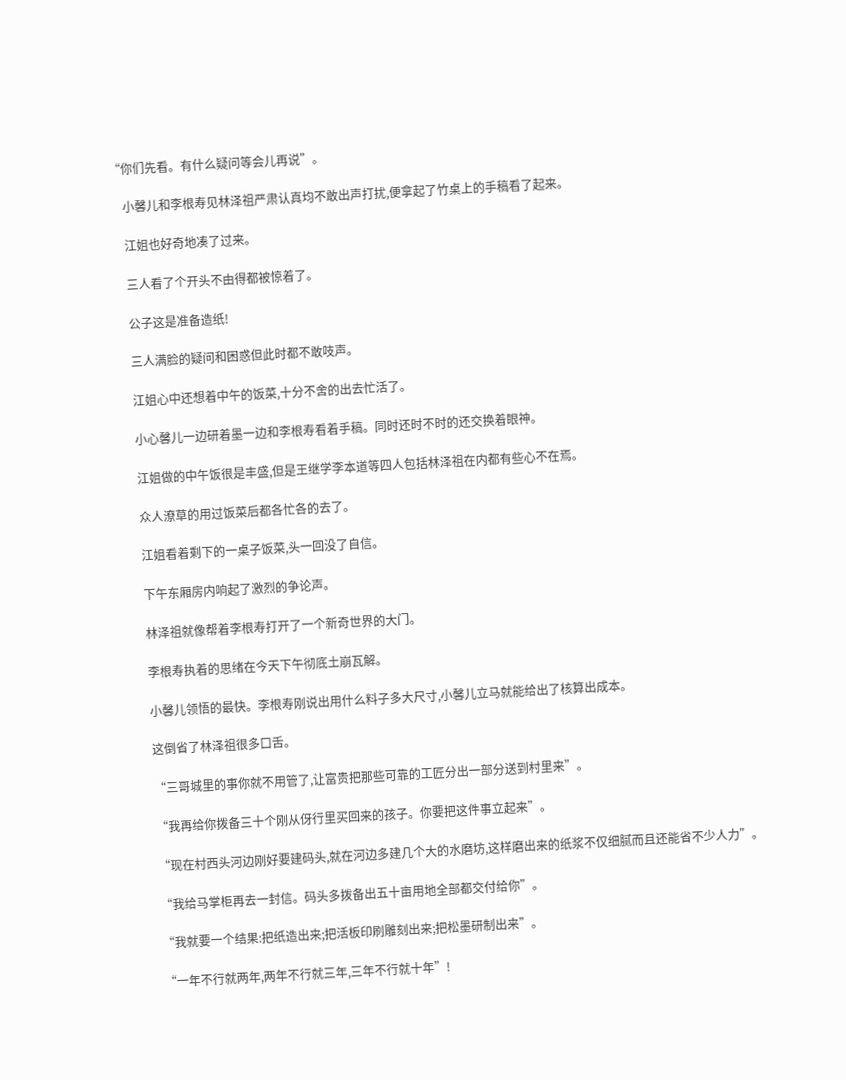“你们先看。有什么疑问等会儿再说”。

    小馨儿和李根寿见林泽祖严肃认真均不敢出声打扰,便拿起了竹桌上的手稿看了起来。

    江姐也好奇地凑了过来。

    三人看了个开头不由得都被惊着了。

    公子这是准备造纸!

    三人满脸的疑问和困惑但此时都不敢吱声。

    江姐心中还想着中午的饭菜,十分不舍的出去忙活了。

    小心馨儿一边研着墨一边和李根寿看着手稿。同时还时不时的还交换着眼神。

    江姐做的中午饭很是丰盛,但是王继学李本道等四人包括林泽祖在内都有些心不在焉。

    众人潦草的用过饭菜后都各忙各的去了。

    江姐看着剩下的一桌子饭菜,头一回没了自信。

    下午东厢房内响起了激烈的争论声。

    林泽祖就像帮着李根寿打开了一个新奇世界的大门。

    李根寿执着的思绪在今天下午彻底土崩瓦解。

    小馨儿领悟的最快。李根寿刚说出用什么料子多大尺寸,小馨儿立马就能给出了核算出成本。

    这倒省了林泽祖很多口舌。

    “三哥城里的事你就不用管了,让富贵把那些可靠的工匠分出一部分送到村里来”。

    “我再给你拨备三十个刚从伢行里买回来的孩子。你要把这件事立起来”。

    “现在村西头河边刚好要建码头,就在河边多建几个大的水磨坊,这样磨出来的纸浆不仅细腻而且还能省不少人力”。

    “我给马掌柜再去一封信。码头多拨备出五十亩用地全部都交付给你”。

    “我就要一个结果:把纸造出来;把活板印刷雕刻出来;把松墨研制出来”。

    “一年不行就两年,两年不行就三年,三年不行就十年”!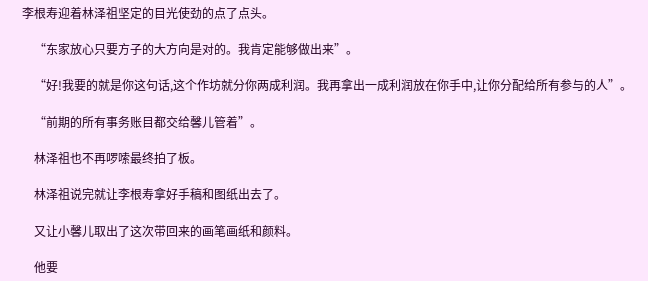李根寿迎着林泽祖坚定的目光使劲的点了点头。

    “东家放心只要方子的大方向是对的。我肯定能够做出来”。

    “好!我要的就是你这句话,这个作坊就分你两成利润。我再拿出一成利润放在你手中,让你分配给所有参与的人”。

    “前期的所有事务账目都交给馨儿管着”。

    林泽祖也不再啰嗦最终拍了板。

    林泽祖说完就让李根寿拿好手稿和图纸出去了。

    又让小馨儿取出了这次带回来的画笔画纸和颜料。

    他要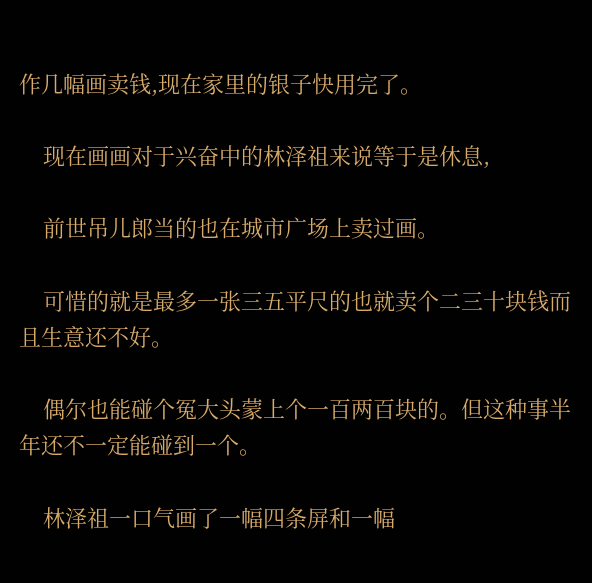作几幅画卖钱,现在家里的银子快用完了。

    现在画画对于兴奋中的林泽祖来说等于是休息,

    前世吊儿郎当的也在城市广场上卖过画。

    可惜的就是最多一张三五平尺的也就卖个二三十块钱而且生意还不好。

    偶尔也能碰个冤大头蒙上个一百两百块的。但这种事半年还不一定能碰到一个。

    林泽祖一口气画了一幅四条屏和一幅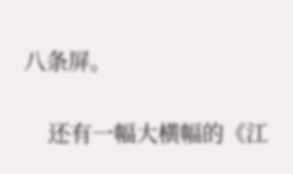八条屏。

    还有一幅大横幅的《江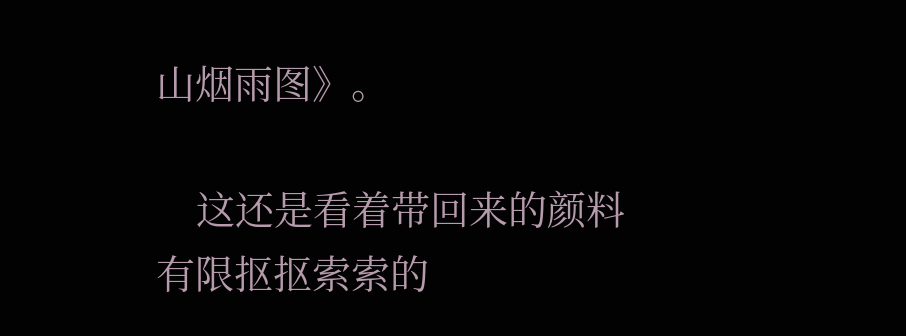山烟雨图》。

    这还是看着带回来的颜料有限抠抠索索的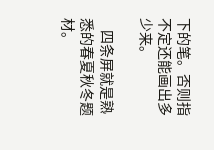下的笔。否则指不定还能画出多少来。

    四条屏就是熟悉的春夏秋冬题材。